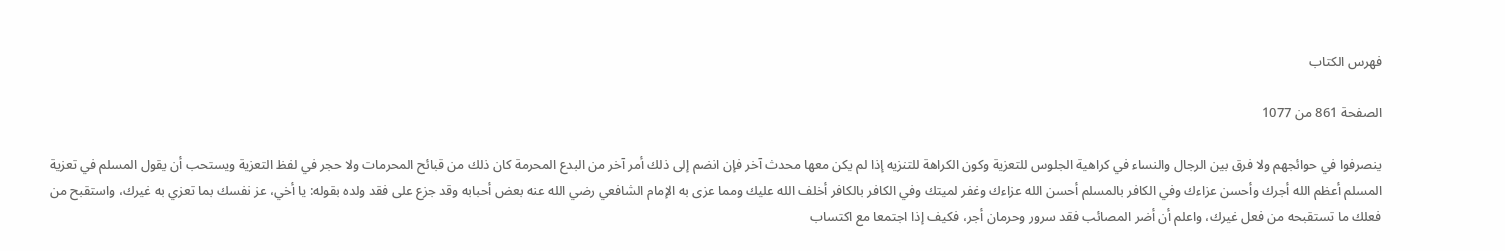فهرس الكتاب

الصفحة 861 من 1077

ينصرفوا في حوائجهم ولا فرق بين الرجال والنساء في كراهية الجلوس للتعزية وكون الكراهة للتنزيه إذا لم يكن معها محدث آخر فإن انضم إلى ذلك أمر آخر من البدع المحرمة كان ذلك من قبائح المحرمات ولا حجر في لفظ التعزية ويستحب أن يقول المسلم في تعزية المسلم أعظم الله أجرك وأحسن عزاءك وفي الكافر بالمسلم أحسن الله عزاءك وغفر لميتك وفي الكافر بالكافر أخلف الله عليك ومما عزى به الإمام الشافعي رضي الله عنه بعض أحبابه وقد جزع على فقد ولده بقوله: يا أخي، عز نفسك بما تعزي به غيرك، واستقبح من فعلك ما تستقبحه من فعل غيرك، واعلم أن أضر المصائب فقد سرور وحرمان أجر، فكيف إذا اجتمعا مع اكتساب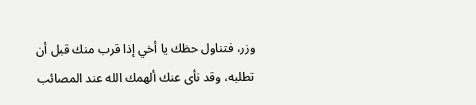وزر، فتناول حظك يا أخي إذا قرب منك قبل أن تطلبه، وقد نأى عنك ألهمك الله عند المصائب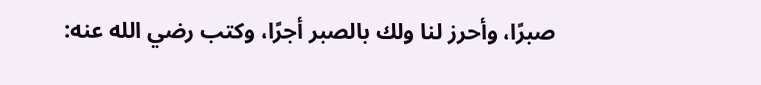صبرًا، وأحرز لنا ولك بالصبر أجرًا، وكتب رضي الله عنه: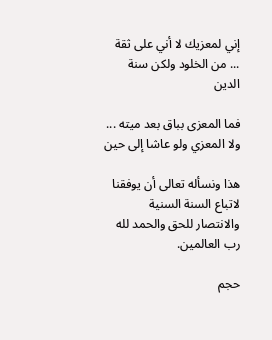إني لمعزيك لا أني على ثقة ... من الخلود ولكن سنة الدين

فما المعزى بباق بعد ميته ... ولا المعزي ولو عاشا إلى حين

هذا ونسأله تعالى أن يوفقنا لاتباع السنة السنية والانتصار للحق والحمد لله رب العالمين.

حجم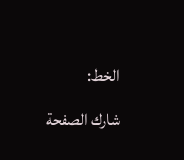الخط:
شارك الصفحة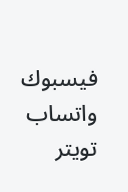فيسبوك واتساب تويتر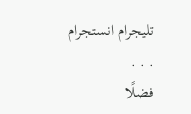تليجرام انستجرام
. . .
فضلًا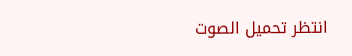انتظر تحميل الصوت